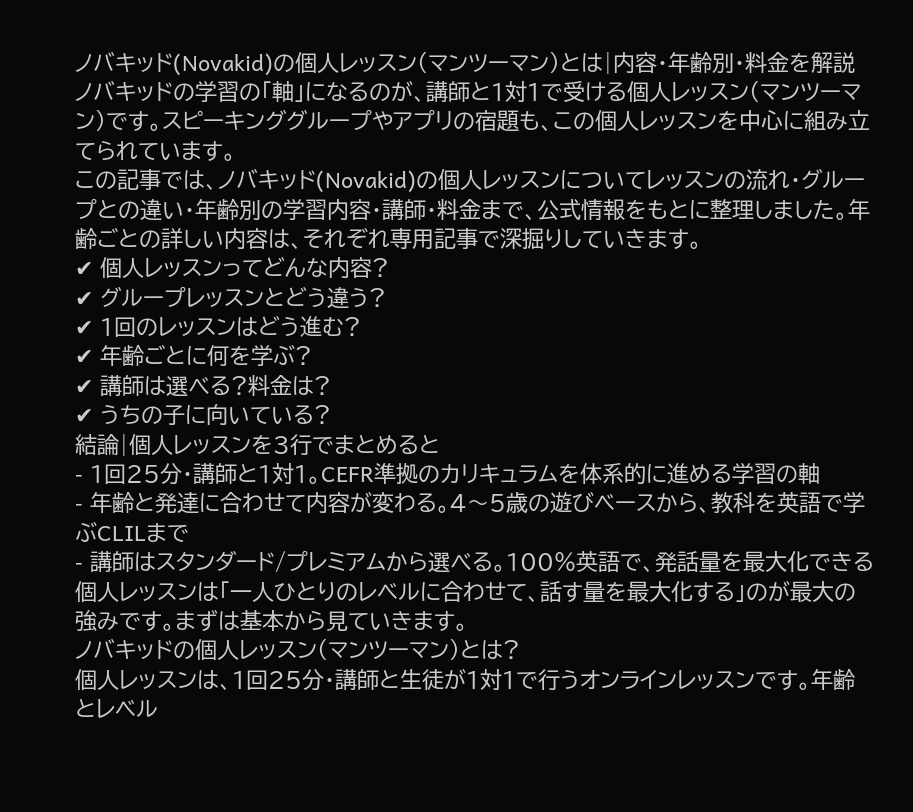ノバキッド(Novakid)の個人レッスン(マンツーマン)とは|内容・年齢別・料金を解説
ノバキッドの学習の「軸」になるのが、講師と1対1で受ける個人レッスン(マンツーマン)です。スピーキンググループやアプリの宿題も、この個人レッスンを中心に組み立てられています。
この記事では、ノバキッド(Novakid)の個人レッスンについてレッスンの流れ・グループとの違い・年齢別の学習内容・講師・料金まで、公式情報をもとに整理しました。年齢ごとの詳しい内容は、それぞれ専用記事で深掘りしていきます。
✔ 個人レッスンってどんな内容?
✔ グループレッスンとどう違う?
✔ 1回のレッスンはどう進む?
✔ 年齢ごとに何を学ぶ?
✔ 講師は選べる?料金は?
✔ うちの子に向いている?
結論|個人レッスンを3行でまとめると
- 1回25分・講師と1対1。CEFR準拠のカリキュラムを体系的に進める学習の軸
- 年齢と発達に合わせて内容が変わる。4〜5歳の遊びベースから、教科を英語で学ぶCLILまで
- 講師はスタンダード/プレミアムから選べる。100%英語で、発話量を最大化できる
個人レッスンは「一人ひとりのレベルに合わせて、話す量を最大化する」のが最大の強みです。まずは基本から見ていきます。
ノバキッドの個人レッスン(マンツーマン)とは?
個人レッスンは、1回25分・講師と生徒が1対1で行うオンラインレッスンです。年齢とレベル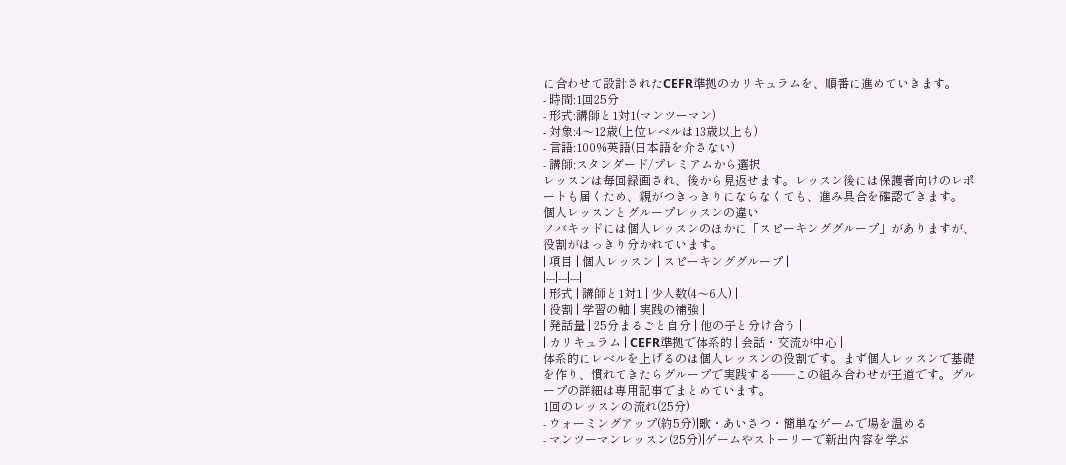に合わせて設計されたCEFR準拠のカリキュラムを、順番に進めていきます。
- 時間:1回25分
- 形式:講師と1対1(マンツーマン)
- 対象:4〜12歳(上位レベルは13歳以上も)
- 言語:100%英語(日本語を介さない)
- 講師:スタンダード/プレミアムから選択
レッスンは毎回録画され、後から見返せます。レッスン後には保護者向けのレポートも届くため、親がつきっきりにならなくても、進み具合を確認できます。
個人レッスンとグループレッスンの違い
ノバキッドには個人レッスンのほかに「スピーキンググループ」がありますが、役割がはっきり分かれています。
| 項目 | 個人レッスン | スピーキンググループ |
|---|---|---|
| 形式 | 講師と1対1 | 少人数(4〜6人) |
| 役割 | 学習の軸 | 実践の補強 |
| 発話量 | 25分まるごと自分 | 他の子と分け合う |
| カリキュラム | CEFR準拠で体系的 | 会話・交流が中心 |
体系的にレベルを上げるのは個人レッスンの役割です。まず個人レッスンで基礎を作り、慣れてきたらグループで実践する——この組み合わせが王道です。グループの詳細は専用記事でまとめています。
1回のレッスンの流れ(25分)
- ウォーミングアップ(約5分)|歌・あいさつ・簡単なゲームで場を温める
- マンツーマンレッスン(25分)|ゲームやストーリーで新出内容を学ぶ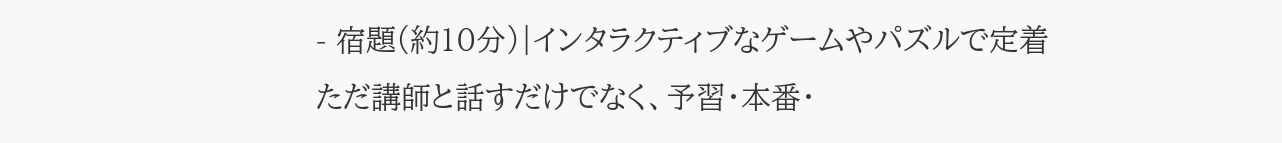- 宿題(約10分)|インタラクティブなゲームやパズルで定着
ただ講師と話すだけでなく、予習・本番・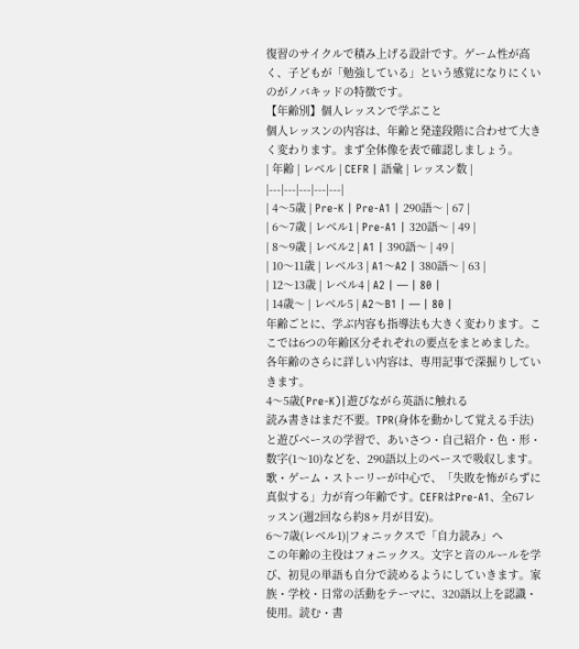復習のサイクルで積み上げる設計です。ゲーム性が高く、子どもが「勉強している」という感覚になりにくいのがノバキッドの特徴です。
【年齢別】個人レッスンで学ぶこと
個人レッスンの内容は、年齢と発達段階に合わせて大きく変わります。まず全体像を表で確認しましょう。
| 年齢 | レベル | CEFR | 語彙 | レッスン数 |
|---|---|---|---|---|
| 4〜5歳 | Pre-K | Pre-A1 | 290語〜 | 67 |
| 6〜7歳 | レベル1 | Pre-A1 | 320語〜 | 49 |
| 8〜9歳 | レベル2 | A1 | 390語〜 | 49 |
| 10〜11歳 | レベル3 | A1〜A2 | 380語〜 | 63 |
| 12〜13歳 | レベル4 | A2 | — | 80 |
| 14歳〜 | レベル5 | A2〜B1 | — | 80 |
年齢ごとに、学ぶ内容も指導法も大きく変わります。ここでは6つの年齢区分それぞれの要点をまとめました。各年齢のさらに詳しい内容は、専用記事で深掘りしていきます。
4〜5歳(Pre-K)|遊びながら英語に触れる
読み書きはまだ不要。TPR(身体を動かして覚える手法)と遊びベースの学習で、あいさつ・自己紹介・色・形・数字(1〜10)などを、290語以上のペースで吸収します。歌・ゲーム・ストーリーが中心で、「失敗を怖がらずに真似する」力が育つ年齢です。CEFRはPre-A1、全67レッスン(週2回なら約8ヶ月が目安)。
6〜7歳(レベル1)|フォニックスで「自力読み」へ
この年齢の主役はフォニックス。文字と音のルールを学び、初見の単語も自分で読めるようにしていきます。家族・学校・日常の活動をテーマに、320語以上を認識・使用。読む・書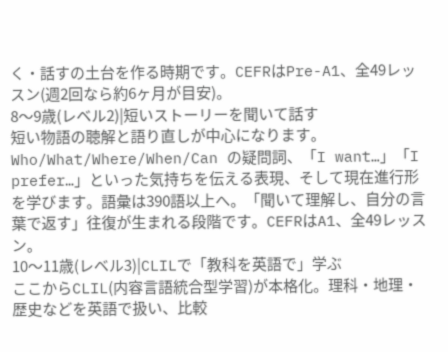く・話すの土台を作る時期です。CEFRはPre-A1、全49レッスン(週2回なら約6ヶ月が目安)。
8〜9歳(レベル2)|短いストーリーを聞いて話す
短い物語の聴解と語り直しが中心になります。Who/What/Where/When/Can の疑問詞、「I want…」「I prefer…」といった気持ちを伝える表現、そして現在進行形を学びます。語彙は390語以上へ。「聞いて理解し、自分の言葉で返す」往復が生まれる段階です。CEFRはA1、全49レッスン。
10〜11歳(レベル3)|CLILで「教科を英語で」学ぶ
ここからCLIL(内容言語統合型学習)が本格化。理科・地理・歴史などを英語で扱い、比較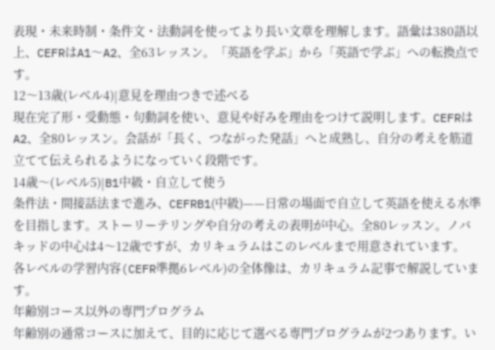表現・未来時制・条件文・法動詞を使ってより長い文章を理解します。語彙は380語以上、CEFRはA1〜A2、全63レッスン。「英語を学ぶ」から「英語で学ぶ」への転換点です。
12〜13歳(レベル4)|意見を理由つきで述べる
現在完了形・受動態・句動詞を使い、意見や好みを理由をつけて説明します。CEFRはA2、全80レッスン。会話が「長く、つながった発話」へと成熟し、自分の考えを筋道立てて伝えられるようになっていく段階です。
14歳〜(レベル5)|B1中級・自立して使う
条件法・間接話法まで進み、CEFRB1(中級)——日常の場面で自立して英語を使える水準を目指します。ストーリーテリングや自分の考えの表明が中心。全80レッスン。ノバキッドの中心は4〜12歳ですが、カリキュラムはこのレベルまで用意されています。
各レベルの学習内容(CEFR準拠6レベル)の全体像は、カリキュラム記事で解説しています。
年齢別コース以外の専門プログラム
年齢別の通常コースに加えて、目的に応じて選べる専門プログラムが2つあります。い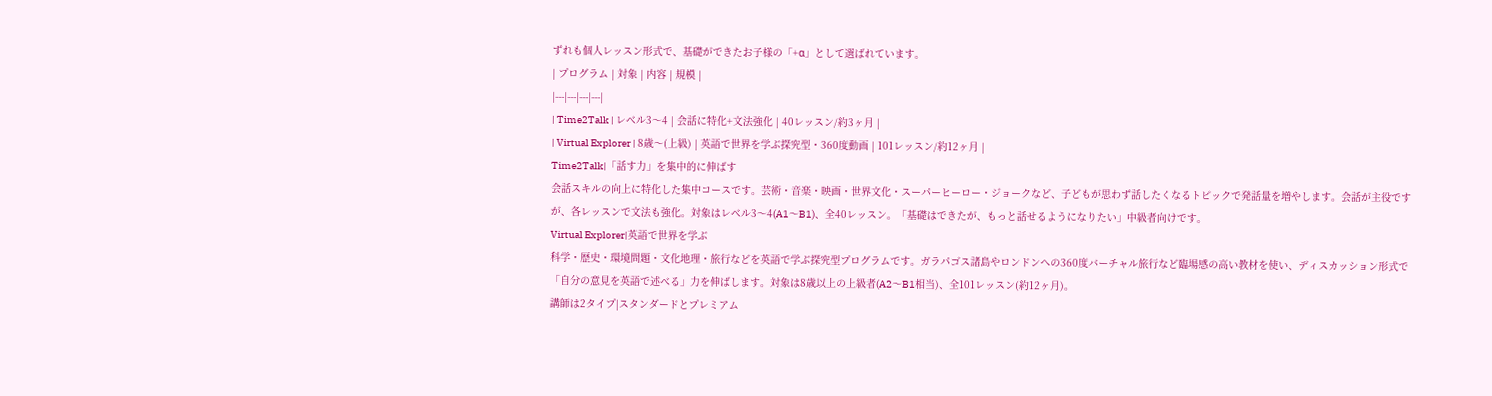ずれも個人レッスン形式で、基礎ができたお子様の「+α」として選ばれています。
| プログラム | 対象 | 内容 | 規模 |
|---|---|---|---|
| Time2Talk | レベル3〜4 | 会話に特化+文法強化 | 40レッスン/約3ヶ月 |
| Virtual Explorer | 8歳〜(上級) | 英語で世界を学ぶ探究型・360度動画 | 101レッスン/約12ヶ月 |
Time2Talk|「話す力」を集中的に伸ばす
会話スキルの向上に特化した集中コースです。芸術・音楽・映画・世界文化・スーパーヒーロー・ジョークなど、子どもが思わず話したくなるトピックで発話量を増やします。会話が主役ですが、各レッスンで文法も強化。対象はレベル3〜4(A1〜B1)、全40レッスン。「基礎はできたが、もっと話せるようになりたい」中級者向けです。
Virtual Explorer|英語で世界を学ぶ
科学・歴史・環境問題・文化地理・旅行などを英語で学ぶ探究型プログラムです。ガラパゴス諸島やロンドンへの360度バーチャル旅行など臨場感の高い教材を使い、ディスカッション形式で「自分の意見を英語で述べる」力を伸ばします。対象は8歳以上の上級者(A2〜B1相当)、全101レッスン(約12ヶ月)。
講師は2タイプ|スタンダードとプレミアム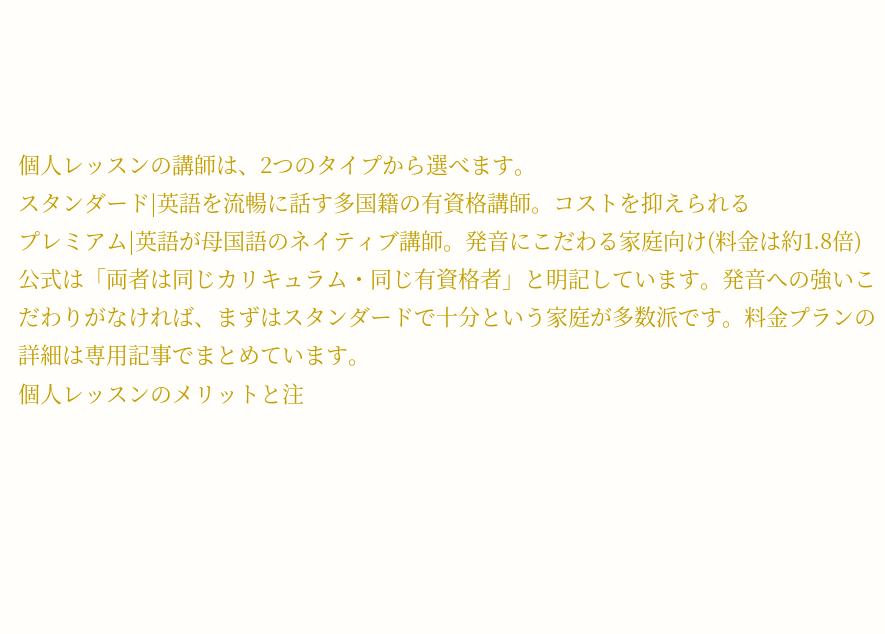個人レッスンの講師は、2つのタイプから選べます。
スタンダード|英語を流暢に話す多国籍の有資格講師。コストを抑えられる
プレミアム|英語が母国語のネイティブ講師。発音にこだわる家庭向け(料金は約1.8倍)
公式は「両者は同じカリキュラム・同じ有資格者」と明記しています。発音への強いこだわりがなければ、まずはスタンダードで十分という家庭が多数派です。料金プランの詳細は専用記事でまとめています。
個人レッスンのメリットと注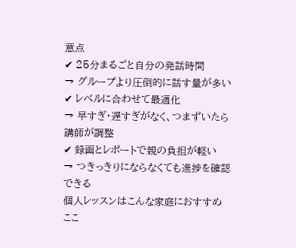意点
✔ 25分まるごと自分の発話時間
→ グループより圧倒的に話す量が多い
✔ レベルに合わせて最適化
→ 早すぎ・遅すぎがなく、つまずいたら講師が調整
✔ 録画とレポートで親の負担が軽い
→ つきっきりにならなくても進捗を確認できる
個人レッスンはこんな家庭におすすめ
ここ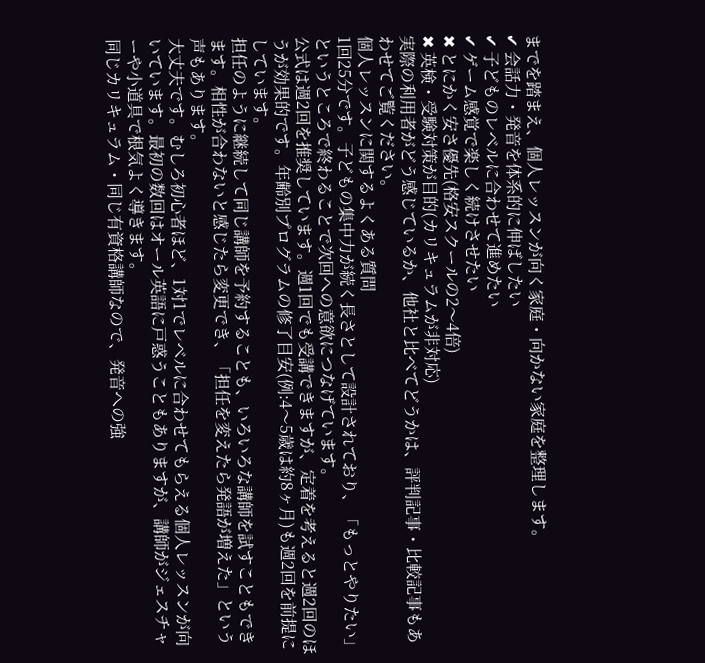までを踏まえ、個人レッスンが向く家庭・向かない家庭を整理します。
✔ 会話力・発音を体系的に伸ばしたい
✔ 子どものレベルに合わせて進めたい
✔ ゲーム感覚で楽しく続けさせたい
✖ とにかく安さ優先(格安スクールの2〜4倍)
✖ 英検・受験対策が目的(カリキュラムが非対応)
実際の利用者がどう感じているか、他社と比べてどうかは、評判記事・比較記事もあわせてご覧ください。
個人レッスンに関するよくある質問
1回25分です。子どもの集中力が続く長さとして設計されており、「もっとやりたい」というところで終わることで次回への意欲につなげています。
公式は週2回を推奨しています。週1回でも受講できますが、定着を考えると週2回のほうが効果的です。年齢別プログラムの修了目安(例:4〜5歳は約8ヶ月)も週2回を前提にしています。
担任のように継続して同じ講師を予約することも、いろいろな講師を試すこともできます。相性が合わないと感じたら変更でき、「担任を変えたら発語が増えた」という声もあります。
大丈夫です。むしろ初心者ほど、1対1でレベルに合わせてもらえる個人レッスンが向いています。最初の数回はオール英語に戸惑うこともありますが、講師がジェスチャーや小道具で根気よく導きます。
同じカリキュラム・同じ有資格講師なので、発音への強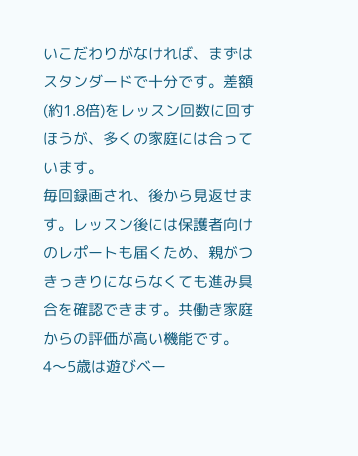いこだわりがなければ、まずはスタンダードで十分です。差額(約1.8倍)をレッスン回数に回すほうが、多くの家庭には合っています。
毎回録画され、後から見返せます。レッスン後には保護者向けのレポートも届くため、親がつきっきりにならなくても進み具合を確認できます。共働き家庭からの評価が高い機能です。
4〜5歳は遊びベー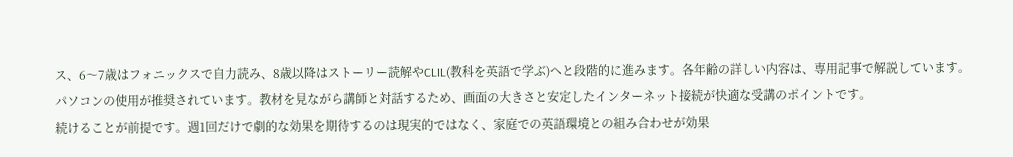ス、6〜7歳はフォニックスで自力読み、8歳以降はストーリー読解やCLIL(教科を英語で学ぶ)へと段階的に進みます。各年齢の詳しい内容は、専用記事で解説しています。
パソコンの使用が推奨されています。教材を見ながら講師と対話するため、画面の大きさと安定したインターネット接続が快適な受講のポイントです。
続けることが前提です。週1回だけで劇的な効果を期待するのは現実的ではなく、家庭での英語環境との組み合わせが効果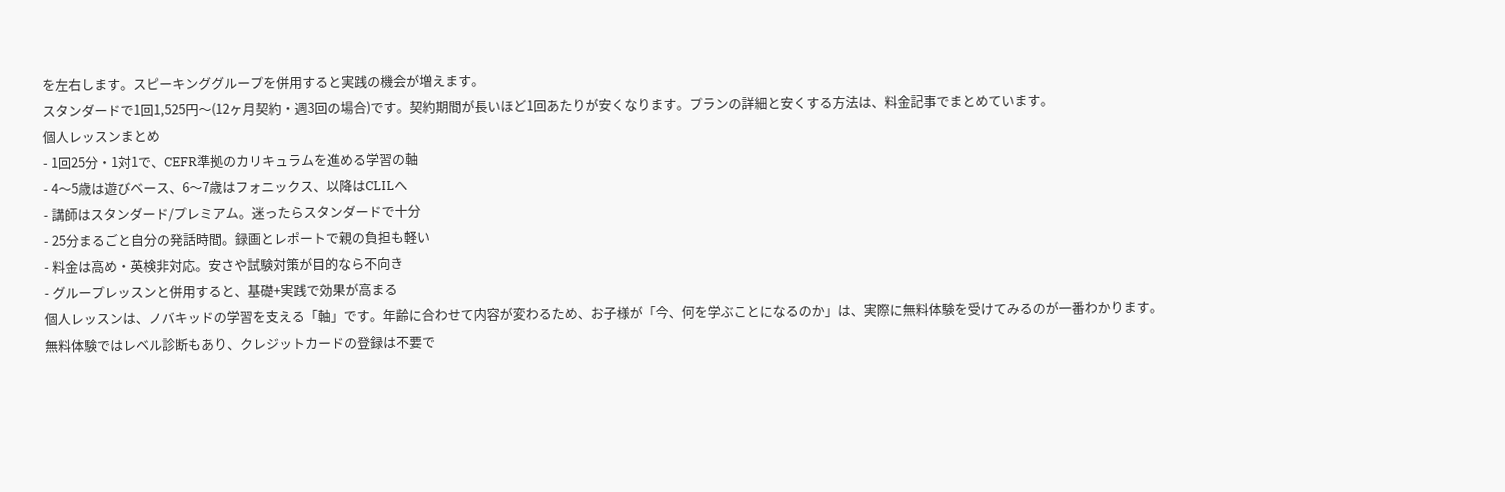を左右します。スピーキンググループを併用すると実践の機会が増えます。
スタンダードで1回1,525円〜(12ヶ月契約・週3回の場合)です。契約期間が長いほど1回あたりが安くなります。プランの詳細と安くする方法は、料金記事でまとめています。
個人レッスンまとめ
- 1回25分・1対1で、CEFR準拠のカリキュラムを進める学習の軸
- 4〜5歳は遊びベース、6〜7歳はフォニックス、以降はCLILへ
- 講師はスタンダード/プレミアム。迷ったらスタンダードで十分
- 25分まるごと自分の発話時間。録画とレポートで親の負担も軽い
- 料金は高め・英検非対応。安さや試験対策が目的なら不向き
- グループレッスンと併用すると、基礎+実践で効果が高まる
個人レッスンは、ノバキッドの学習を支える「軸」です。年齢に合わせて内容が変わるため、お子様が「今、何を学ぶことになるのか」は、実際に無料体験を受けてみるのが一番わかります。
無料体験ではレベル診断もあり、クレジットカードの登録は不要で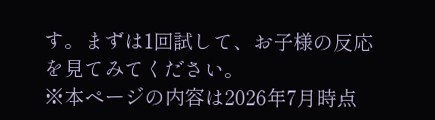す。まずは1回試して、お子様の反応を見てみてください。
※本ページの内容は2026年7月時点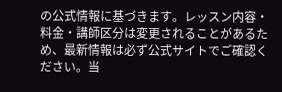の公式情報に基づきます。レッスン内容・料金・講師区分は変更されることがあるため、最新情報は必ず公式サイトでご確認ください。当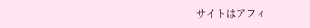サイトはアフィ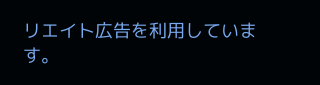リエイト広告を利用しています。